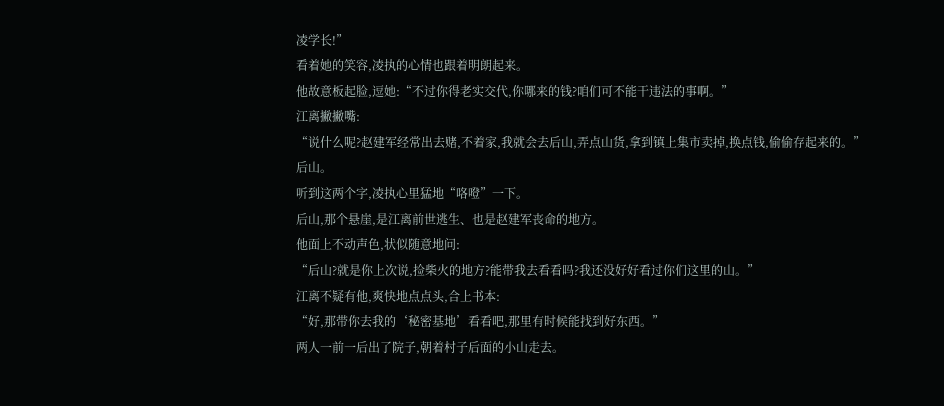凌学长!”
看着她的笑容,凌执的心情也跟着明朗起来。
他故意板起脸,逗她:“不过你得老实交代,你哪来的钱?咱们可不能干违法的事啊。”
江离撇撇嘴:
“说什么呢?赵建军经常出去赌,不着家,我就会去后山,弄点山货,拿到镇上集市卖掉,换点钱,偷偷存起来的。”
后山。
听到这两个字,凌执心里猛地“咯噔”一下。
后山,那个悬崖,是江离前世逃生、也是赵建军丧命的地方。
他面上不动声色,状似随意地问:
“后山?就是你上次说,捡柴火的地方?能带我去看看吗?我还没好好看过你们这里的山。”
江离不疑有他,爽快地点点头,合上书本:
“好,那带你去我的‘秘密基地’看看吧,那里有时候能找到好东西。”
两人一前一后出了院子,朝着村子后面的小山走去。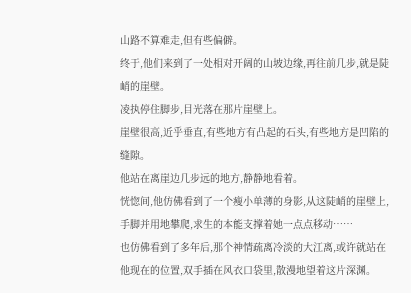山路不算难走,但有些偏僻。
终于,他们来到了一处相对开阔的山坡边缘,再往前几步,就是陡峭的崖壁。
凌执停住脚步,目光落在那片崖壁上。
崖壁很高,近乎垂直,有些地方有凸起的石头,有些地方是凹陷的缝隙。
他站在离崖边几步远的地方,静静地看着。
恍惚间,他仿佛看到了一个瘦小单薄的身影,从这陡峭的崖壁上,手脚并用地攀爬,求生的本能支撑着她一点点移动……
也仿佛看到了多年后,那个神情疏离冷淡的大江离,或许就站在他现在的位置,双手插在风衣口袋里,散漫地望着这片深渊。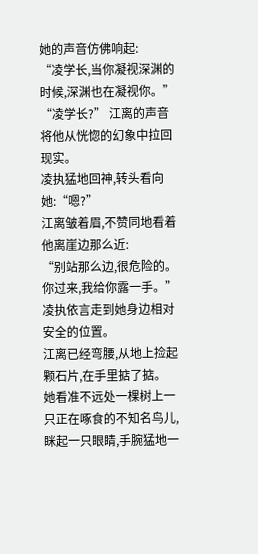她的声音仿佛响起:
“凌学长,当你凝视深渊的时候,深渊也在凝视你。”
“凌学长?” 江离的声音将他从恍惚的幻象中拉回现实。
凌执猛地回神,转头看向她:“嗯?”
江离皱着眉,不赞同地看着他离崖边那么近:
“别站那么边,很危险的。你过来,我给你露一手。”
凌执依言走到她身边相对安全的位置。
江离已经弯腰,从地上捡起颗石片,在手里掂了掂。
她看准不远处一棵树上一只正在啄食的不知名鸟儿,眯起一只眼睛,手腕猛地一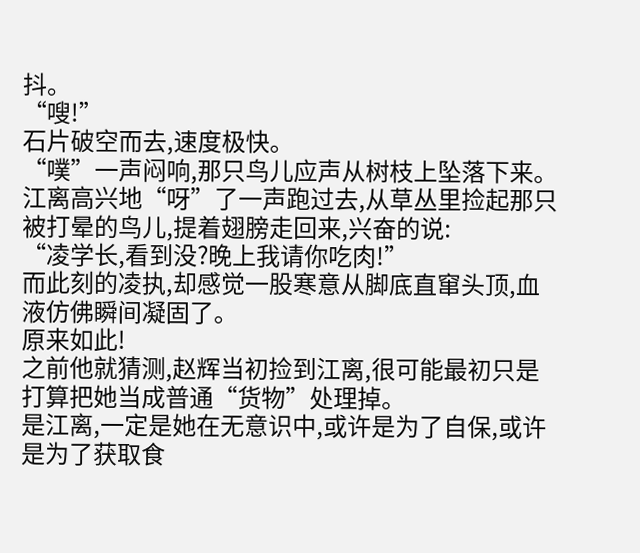抖。
“嗖!”
石片破空而去,速度极快。
“噗”一声闷响,那只鸟儿应声从树枝上坠落下来。
江离高兴地“呀”了一声跑过去,从草丛里捡起那只被打晕的鸟儿,提着翅膀走回来,兴奋的说:
“凌学长,看到没?晚上我请你吃肉!”
而此刻的凌执,却感觉一股寒意从脚底直窜头顶,血液仿佛瞬间凝固了。
原来如此!
之前他就猜测,赵辉当初捡到江离,很可能最初只是打算把她当成普通“货物”处理掉。
是江离,一定是她在无意识中,或许是为了自保,或许是为了获取食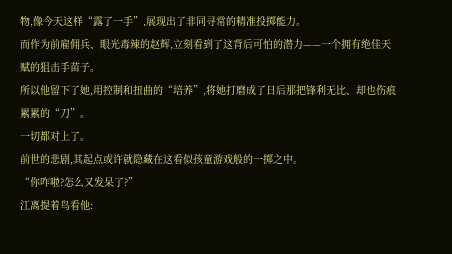物,像今天这样“露了一手”,展现出了非同寻常的精准投掷能力。
而作为前雇佣兵、眼光毒辣的赵辉,立刻看到了这背后可怕的潜力——一个拥有绝佳天赋的狙击手苗子。
所以他留下了她,用控制和扭曲的“培养”,将她打磨成了日后那把锋利无比、却也伤痕累累的“刀”。
一切都对上了。
前世的悲剧,其起点或许就隐藏在这看似孩童游戏般的一掷之中。
“你咋啦?怎么又发呆了?”
江离提着鸟看他: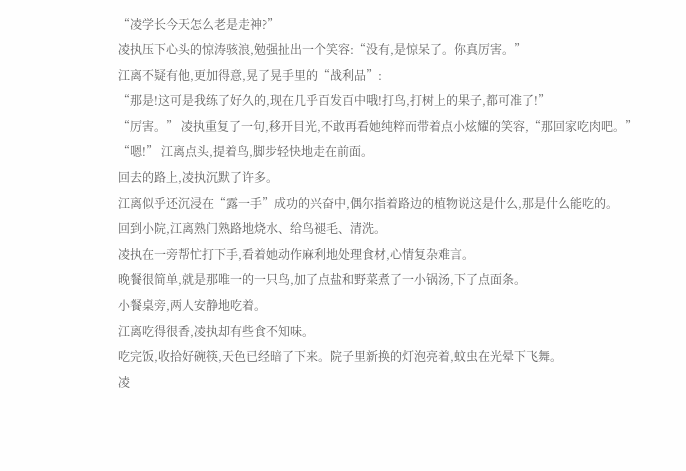“凌学长今天怎么老是走神?”
凌执压下心头的惊涛骇浪,勉强扯出一个笑容:“没有,是惊呆了。你真厉害。”
江离不疑有他,更加得意,晃了晃手里的“战利品”:
“那是!这可是我练了好久的,现在几乎百发百中哦!打鸟,打树上的果子,都可准了!”
“厉害。” 凌执重复了一句,移开目光,不敢再看她纯粹而带着点小炫耀的笑容,“那回家吃肉吧。”
“嗯!” 江离点头,提着鸟,脚步轻快地走在前面。
回去的路上,凌执沉默了许多。
江离似乎还沉浸在“露一手”成功的兴奋中,偶尔指着路边的植物说这是什么,那是什么能吃的。
回到小院,江离熟门熟路地烧水、给鸟褪毛、清洗。
凌执在一旁帮忙打下手,看着她动作麻利地处理食材,心情复杂难言。
晚餐很简单,就是那唯一的一只鸟,加了点盐和野菜煮了一小锅汤,下了点面条。
小餐桌旁,两人安静地吃着。
江离吃得很香,凌执却有些食不知味。
吃完饭,收拾好碗筷,天色已经暗了下来。院子里新换的灯泡亮着,蚊虫在光晕下飞舞。
凌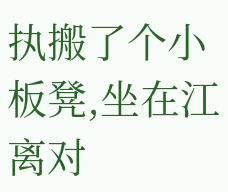执搬了个小板凳,坐在江离对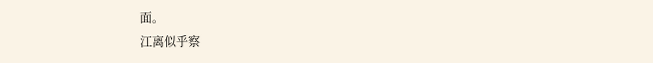面。
江离似乎察